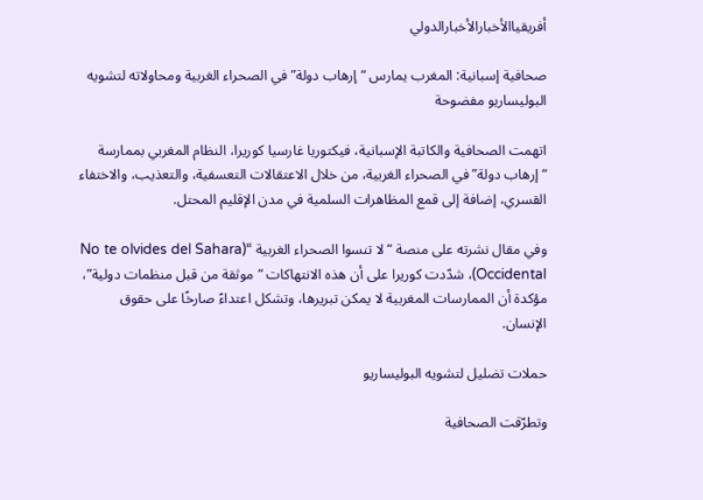أفريقياالأخبارالأخبارالدولي

صحافية إسبانية: المغرب يمارس “إرهاب دولة” في الصحراء الغربية ومحاولاته لتشويه البوليساريو مفضوحة

اتهمت الصحافية والكاتبة الإسبانية، فيكتوريا غارسيا كوريرا، النظام المغربي بممارسة “إرهاب دولة” في الصحراء الغربية، من خلال الاعتقالات التعسفية، والتعذيب، والاختفاء القسري، إضافة إلى قمع المظاهرات السلمية في مدن الإقليم المحتل.

وفي مقال نشرته على منصة “لا تنسوا الصحراء الغربية “(No te olvides del Sahara Occidental)، شدّدت كوريرا على أن هذه الانتهاكات “موثقة من قبل منظمات دولية”، مؤكدة أن الممارسات المغربية لا يمكن تبريرها، وتشكل اعتداءً صارخًا على حقوق الإنسان.

حملات تضليل لتشويه البوليساريو

وتطرّقت الصحافية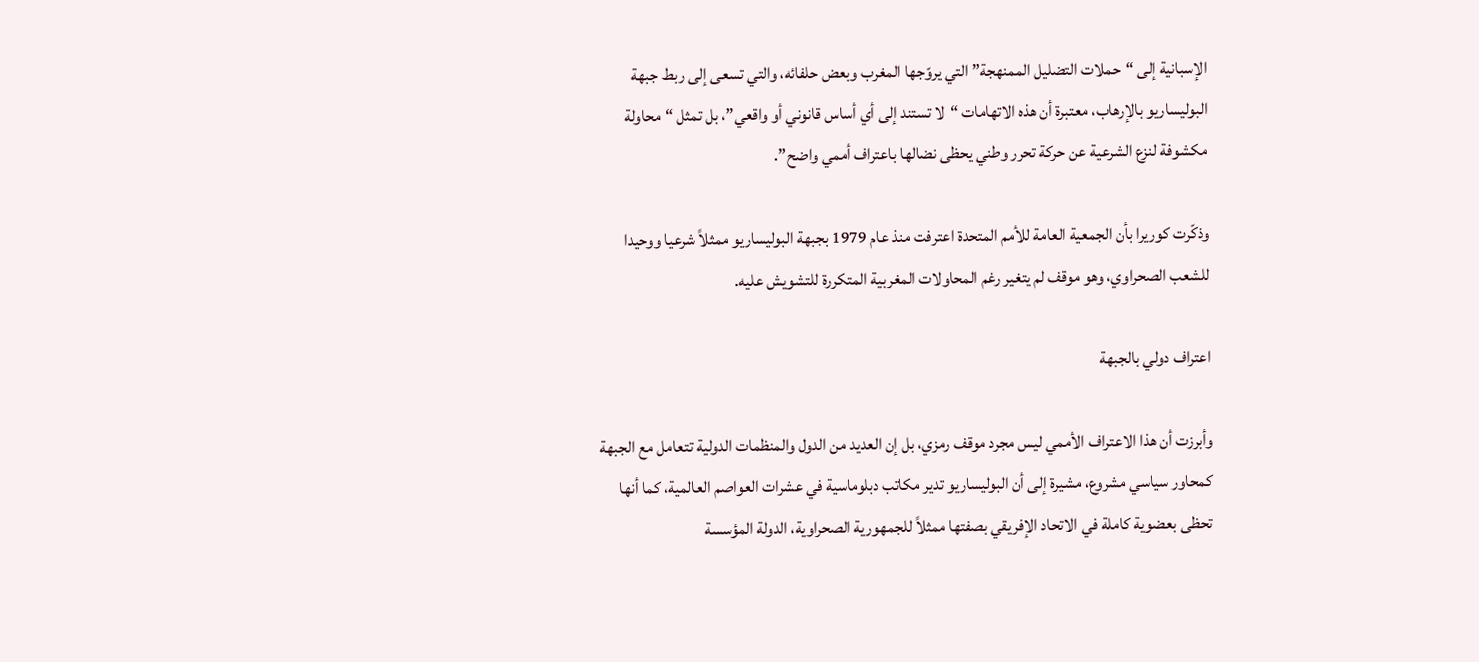الإسبانية إلى “حملات التضليل الممنهجة” التي يروّجها المغرب وبعض حلفائه، والتي تسعى إلى ربط جبهة البوليساريو بالإرهاب، معتبرة أن هذه الاتهامات “لا تستند إلى أي أساس قانوني أو واقعي”، بل تمثل “محاولة مكشوفة لنزع الشرعية عن حركة تحرر وطني يحظى نضالها باعتراف أممي واضح”.

وذكّرت كوريرا بأن الجمعية العامة للأمم المتحدة اعترفت منذ عام 1979 بجبهة البوليساريو ممثلاً شرعيا ووحيدا للشعب الصحراوي، وهو موقف لم يتغير رغم المحاولات المغربية المتكررة للتشويش عليه.

اعتراف دولي بالجبهة

وأبرزت أن هذا الاعتراف الأممي ليس مجرد موقف رمزي، بل إن العديد من الدول والمنظمات الدولية تتعامل مع الجبهة كمحاور سياسي مشروع، مشيرة إلى أن البوليساريو تدير مكاتب دبلوماسية في عشرات العواصم العالمية، كما أنها تحظى بعضوية كاملة في الاتحاد الإفريقي بصفتها ممثلاً للجمهورية الصحراوية، الدولة المؤسسة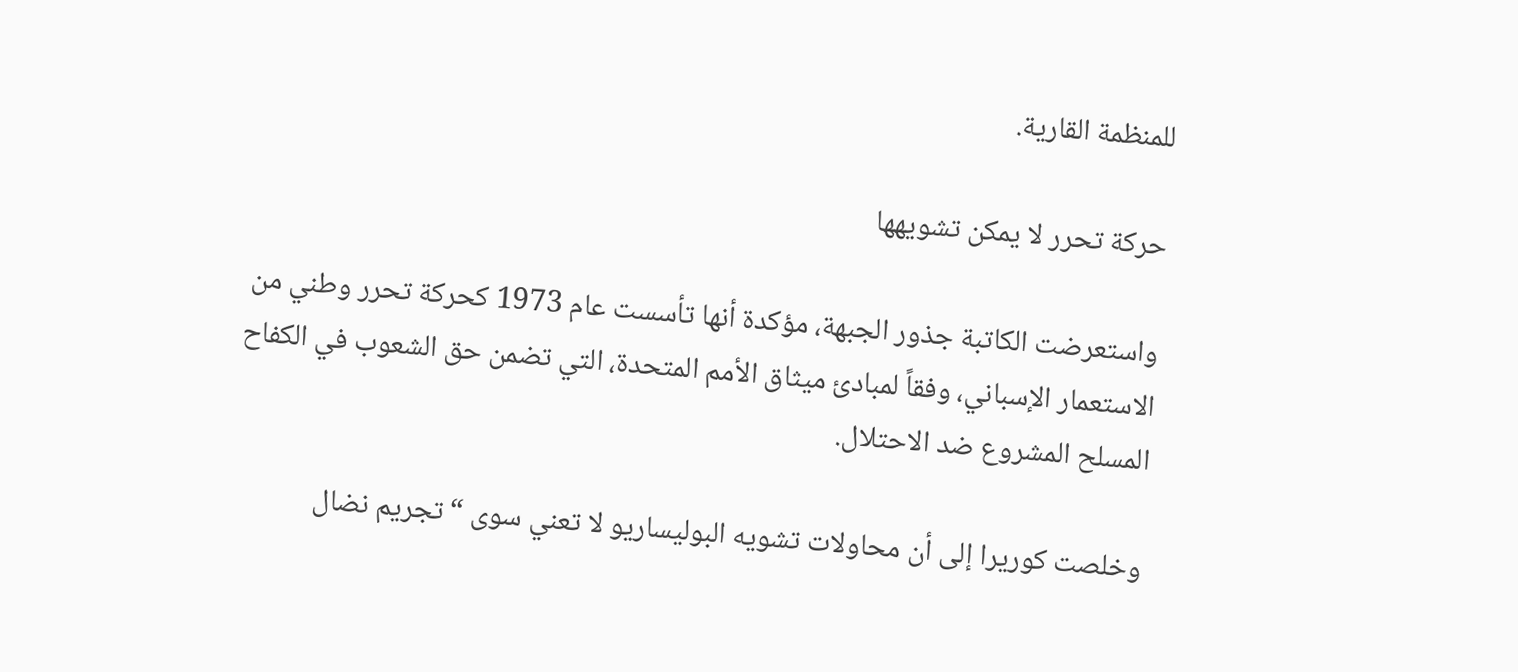للمنظمة القارية.

حركة تحرر لا يمكن تشويهها

واستعرضت الكاتبة جذور الجبهة، مؤكدة أنها تأسست عام 1973 كحركة تحرر وطني من الاستعمار الإسباني، وفقاً لمبادئ ميثاق الأمم المتحدة، التي تضمن حق الشعوب في الكفاح المسلح المشروع ضد الاحتلال.

وخلصت كوريرا إلى أن محاولات تشويه البوليساريو لا تعني سوى “تجريم نضال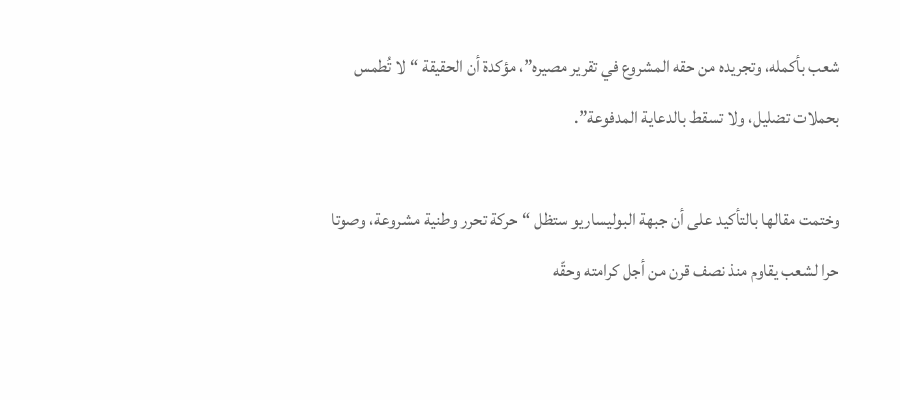شعب بأكمله، وتجريده من حقه المشروع في تقرير مصيره”، مؤكدة أن الحقيقة “لا تُطمس بحملات تضليل، ولا تسقط بالدعاية المدفوعة”.

وختمت مقالها بالتأكيد على أن جبهة البوليساريو ستظل “حركة تحرر وطنية مشروعة، وصوتا حرا لشعب يقاوم منذ نصف قرن من أجل كرامته وحقّه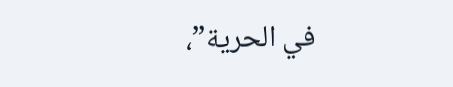في الحرية”،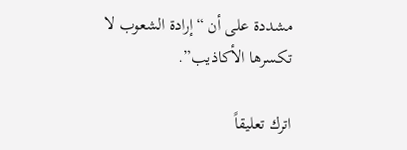مشددة على أن “إرادة الشعوب لا تكسرها الأكاذيب”.

اترك تعليقاً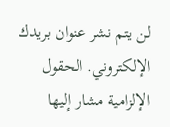لن يتم نشر عنوان بريدك الإلكتروني. الحقول الإلزامية مشار إليها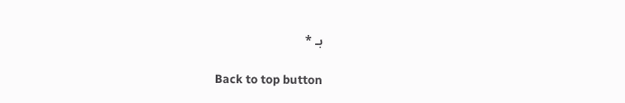بـ *

Back to top button